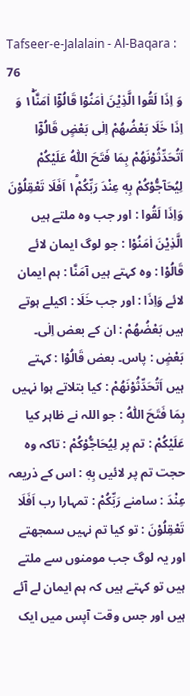Tafseer-e-Jalalain - Al-Baqara : 76
وَ اِذَا لَقُوا الَّذِیْنَ اٰمَنُوْا قَالُوْۤا اٰمَنَّا١ۖۚ وَ اِذَا خَلَا بَعْضُهُمْ اِلٰى بَعْضٍ قَالُوْۤا اَتُحَدِّثُوْنَهُمْ بِمَا فَتَحَ اللّٰهُ عَلَیْكُمْ لِیُحَآجُّوْكُمْ بِهٖ عِنْدَ رَبِّكُمْ١ؕ اَفَلَا تَعْقِلُوْنَ
وَاِذَا لَقُوا : اور جب وہ ملتے ہیں الَّذِیْنَ اٰمَنُوْا : جو لوگ ایمان لائے قَالُوْا : وہ کہتے ہیں آمَنَّا : ہم ایمان لائے وَاِذَا : اور جب خَلَا : اکیلے ہوتے ہیں بَعْضُهُمْ : ان کے بعض اِلٰى۔ بَعْضٍ : پاس۔ بعض قَالُوْا : کہتے ہیں اَتُحَدِّثُوْنَهُمْ : کیا بتلاتے ہوا نہیں بِمَا فَتَحَ اللّٰهُ : جو اللہ نے ظاہر کیا عَلَيْكُمْ : تم پر لِيُحَاجُّوْكُمْ : تاکہ وہ حجت تم پر لائیں بِهٖ : اس کے ذریعہ عِنْدَ : سامنے رَبِّكُمْ : تمہارا رب اَفَلَا تَعْقِلُوْنَ : تو کیا تم نہیں سمجھتے
اور یہ لوگ جب مومنوں سے ملتے ہیں تو کہتے ہیں کہ ہم ایمان لے آئے ہیں اور جس وقت آپس میں ایک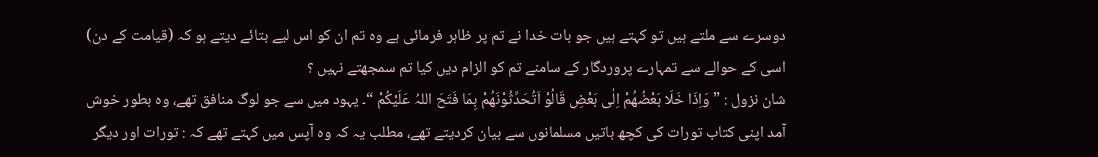دوسرے سے ملتے ہیں تو کہتے ہیں جو بات خدا نے تم پر ظاہر فرمائی ہے وہ تم ان کو اس لیے بتائے دیتے ہو کہ (قیامت کے دن) اسی کے حوالے سے تمہارے پروردگار کے سامنے تم کو الزام دیں کیا تم سمجھتے نہیں ؟
شان نزول : ” وَاِذَا خَلَا بَعْضُھُمْ اِلٰی بَعْضِ قَالُوْ اَتُحَدِّثُوْنَھُمْ بِمَا فَتَحَ اللہُ عَلَیْکُمْ “۔ یہود میں سے جو لوگ منافق تھے، وہ بطور خوش آمد اپنی کتاب تورات کی کچھ باتیں مسلمانوں سے بیان کردیتے تھے، مطلب یہ کہ وہ آپس میں کہتے تھے کہ : تورات اور دیگر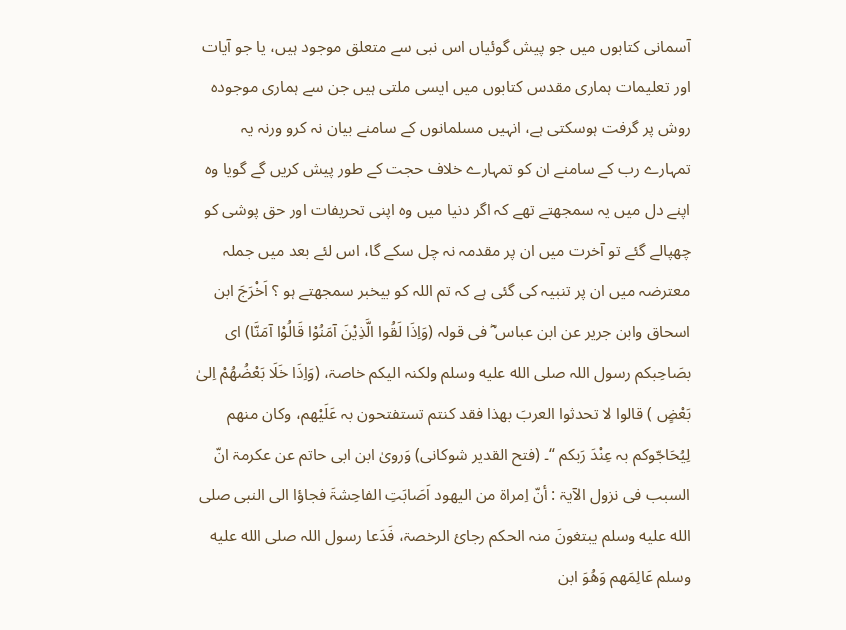آسمانی کتابوں میں جو پیش گوئیاں اس نبی سے متعلق موجود ہیں، یا جو آیات اور تعلیمات ہماری مقدس کتابوں میں ایسی ملتی ہیں جن سے ہماری موجودہ روش پر گرفت ہوسکتی ہے، انہیں مسلمانوں کے سامنے بیان نہ کرو ورنہ یہ تمہارے رب کے سامنے ان کو تمہارے خلاف حجت کے طور پیش کریں گے گویا وہ اپنے دل میں یہ سمجھتے تھے کہ اگر دنیا میں وہ اپنی تحریفات اور حق پوشی کو چھپالے گئے تو آخرت میں ان پر مقدمہ نہ چل سکے گا، اس لئے بعد میں جملہ معترضہ میں ان پر تنبیہ کی گئی ہے کہ تم اللہ کو بیخبر سمجھتے ہو ؟ اَخْرَجَ ابن اسحاق وابن جریر عن ابن عباس ؓ فی قولہ (وَاِذَا لَقُوا الَّذِیْنَ آمَنُوْا قَالُوْا آمَنَّا) ای بصَاحِبکم رسول اللہ صلى الله عليه وسلم ولکنہ الیکم خاصۃ، (وَاِذَا خَلَا بَعْضُھُمْ اِلیٰ بَعْضٍ ) قالوا لا تحدثوا العربَ بھذا فقد کنتم تستفتحون بہ عَلَیْھم، وکان منھم لِیُحَاجّوکم بہ عِنْدَ رَبکم “۔ (فتح القدیر شوکانی) وَرویٰ ابن ابی حاتم عن عکرمۃ انّ السبب فی نزول الآیۃ : أنّ اِمراۃ من الیھود اَصَابَتِ الفاحِشۃَ فجاؤا الی النبی صلى الله عليه وسلم یبتغونَ منہ الحکم رجائ الرخصۃ، فَدَعا رسول اللہ صلى الله عليه وسلم عَالِمَھم وَھُوَ ابن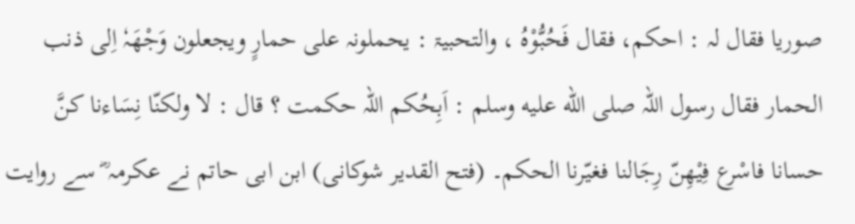صوریا فقال لہ : احکم، فقال فَحُبُّوْہُ ، والتحبیۃ : یحملونہ علی حمارٍ ویجعلون وَجْھَہٗ اِلی ذنب الحمار فقال رسول اللہ صلى الله عليه وسلم : اَبِحُکم اللہ حکمت ؟ قال : لا ولکنّا نِسَاءنا کنَّ حسانا فاسْرع فِیْھِنّ رِجَالنا فغیّرنا الحکم۔ (فتح القدیر شوکانی) ابن ابی حاتم نے عکرمہ ؓ سے روایت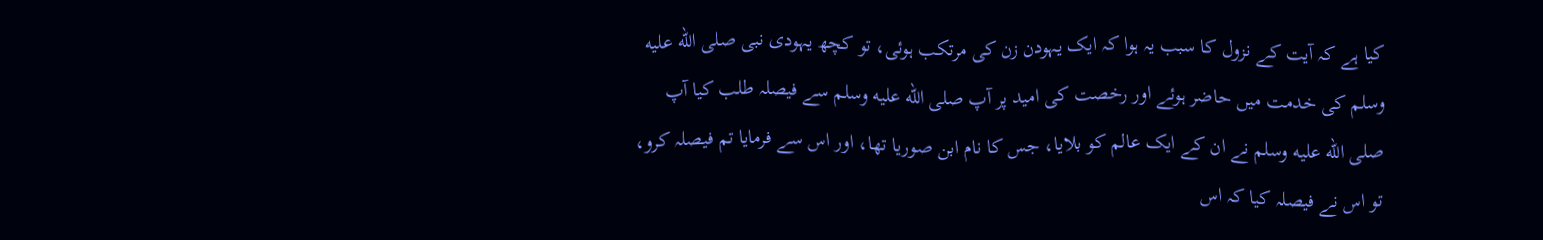کیا ہے کہ آیت کے نزول کا سبب یہ ہوا کہ ایک یہودن زن کی مرتکب ہوئی، تو کچھ یہودی نبی صلى الله عليه وسلم کی خدمت میں حاضر ہوئے اور رخصت کی امید پر آپ صلى الله عليه وسلم سے فیصلہ طلب کیا آپ صلى الله عليه وسلم نے ان کے ایک عالم کو بلایا، جس کا نام ابن صوریا تھا، اور اس سے فرمایا تم فیصلہ کرو، تو اس نے فیصلہ کیا کہ اس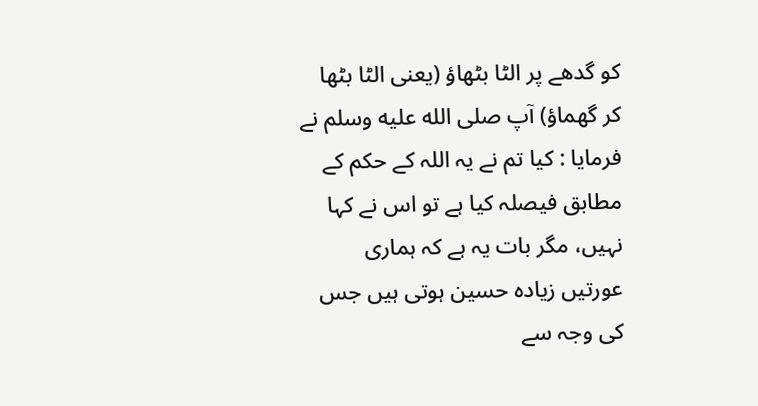کو گدھے پر الٹا بٹھاؤ (یعنی الٹا بٹھا کر گھماؤ) آپ صلى الله عليه وسلم نے فرمایا : کیا تم نے یہ اللہ کے حکم کے مطابق فیصلہ کیا ہے تو اس نے کہا نہیں، مگر بات یہ ہے کہ ہماری عورتیں زیادہ حسین ہوتی ہیں جس کی وجہ سے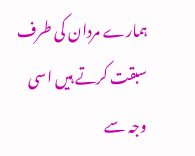ہمارے مردان کی طرف سبقت کرتے ہیں اسی وجہ سے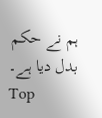ہم نے حکم بدل دیا ہے۔
Top